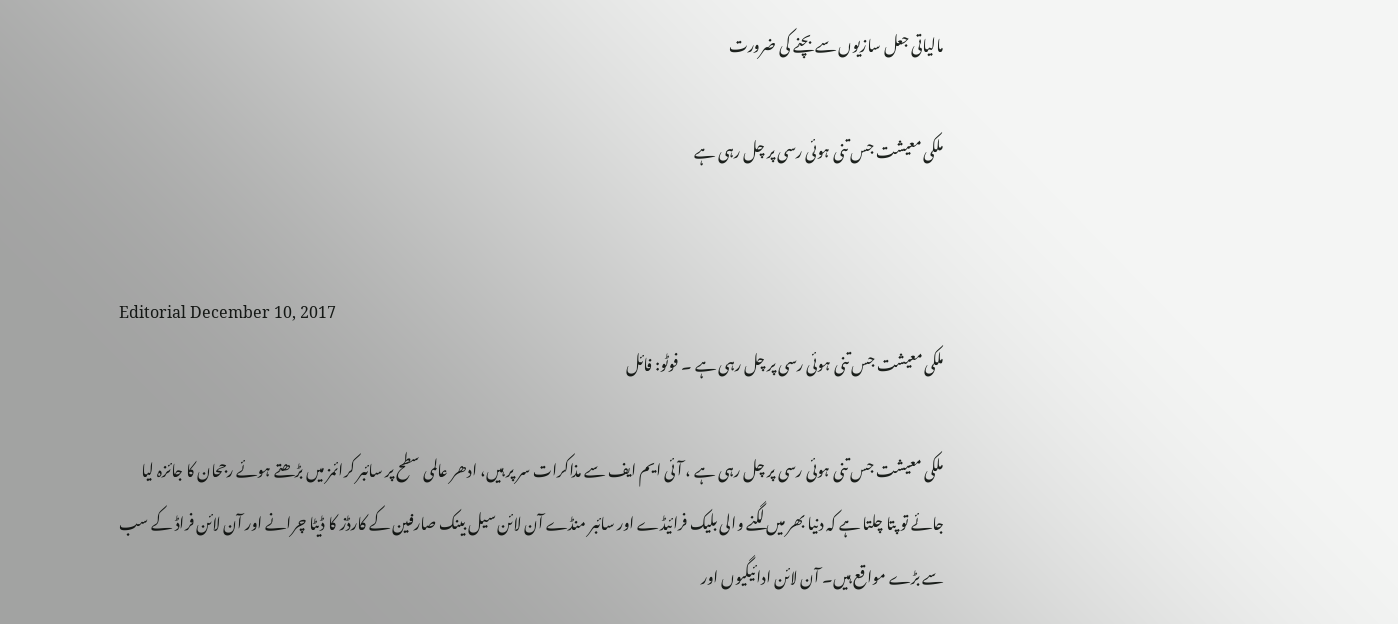مالیاتی جعل سازیوں سے بچنے کی ضرورت

ملکی معیشت جس تنی ہوئی رسی پر چل رہی ہے


Editorial December 10, 2017
ملکی معیشت جس تنی ہوئی رسی پر چل رہی ہے ۔ فوٹو: فائل

ملکی معیشت جس تنی ہوئی رسی پر چل رہی ہے ، آئی ایم ایف سے مذاکرات سر پر ہیں، ادھر عالمی سطح پر سائبر کرائمز میں بڑھتے ہوئے رجحان کا جائزہ لیا جائے تو پتا چلتا ہے کہ دنیا بھر میں لگنے والی بلیک فرائیڈے اور سائبر منڈے آن لائن سیل بینک صارفین کے کارڈز کا ڈیٹا چرانے اور آن لائن فراڈ کے سب سے بڑے مواقع ہیں۔ آن لائن ادائیگیوں اور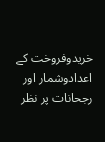خریدوفروخت کے اعدادوشمار اور رجحانات پر نظر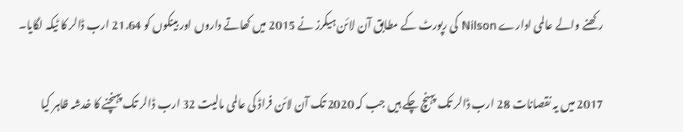رکھنے والے عالمی ادارے Nilson کی رپورٹ کے مطابق آن لائن ہیکرز نے 2015 میں کھاتے داروں اور بینکوں کو 21.64 ارب ڈالر کا ٹیکہ لگایا۔

2017 میں یہ نقصانات 28 ارب ڈالر تک پہنچ چکے ہیں جب کہ 2020 تک آن لائن فراڈ کی عالمی مالیت 32 ارب ڈالر تک پہنچنے کا خدشہ ظاہر کیا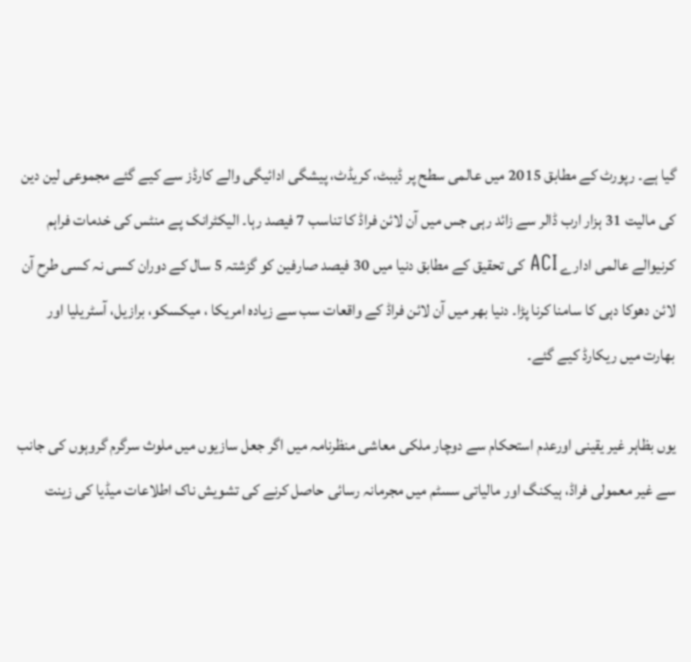گیا ہے۔ رپورٹ کے مطابق 2015 میں عالمی سطح پر ڈیبٹ، کریڈٹ، پیشگی ادائیگی والے کارڈز سے کیے گئے مجموعی لین دین کی مالیت 31 ہزار ارب ڈالر سے زائد رہی جس میں آن لائن فراڈ کا تناسب 7 فیصد رہا۔ الیکٹرانک پے منٹس کی خدمات فراہم کرنیوالے عالمی ادارے ACI کی تحقیق کے مطابق دنیا میں 30 فیصد صارفین کو گزشتہ 5 سال کے دوران کسی نہ کسی طرح آن لائن دھوکا دہی کا سامنا کرنا پڑا۔ دنیا بھر میں آن لائن فراڈ کے واقعات سب سے زیادہ امریکا ، میکسکو، برازیل، آسٹریلیا اور بھارت میں ریکارڈ کیے گئے۔

یوں بظاہر غیر یقینی اورعدم استحکام سے دوچار ملکی معاشی منظرنامہ میں اگر جعل سازیوں میں ملوث سرگرم گروہوں کی جانب سے غیر معمولی فراڈ، ہیکنگ اور مالیاتی سسٹم میں مجرمانہ رسائی حاصل کرنے کی تشویش ناک اطلاعات میڈیا کی زینت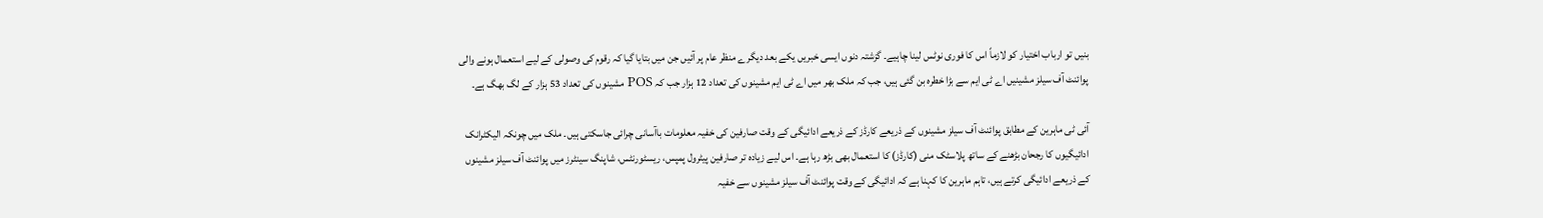بنیں تو ارباب اختیار کو لازماً اس کا فوری نوٹس لینا چاہیے۔ گزشتہ دنوں ایسی خبریں یکے بعد دیگرے منظر عام پر آئیں جن میں بتایا گیا کہ رقوم کی وصولی کے لیے استعمال ہونے والی پوائنٹ آف سیلز مشینیں اے ٹی ایم سے بڑا خطرہ بن گئی ہیں، جب کہ ملک بھر میں اے ٹی ایم مشینوں کی تعداد 12 ہزار جب کہ POS مشینوں کی تعداد 53 ہزار کے لگ بھگ ہے۔

آئی ٹی ماہرین کے مطابق پوائنٹ آف سیلز مشینوں کے ذریعے کارڈز کے ذریعے ادائیگی کے وقت صارفین کی خفیہ معلومات باآسانی چرائی جاسکتی ہیں۔ ملک میں چونکہ الیکٹرانک ادائیگیوں کا رجحان بڑھنے کے ساتھ پلاسٹک منی (کارڈز) کا استعمال بھی بڑھ رہا ہے۔ اس لیے زیادہ تر صارفین پیٹرول پمپس، ریسٹورنٹس، شاپنگ سینٹرز میں پوائنٹ آف سیلز مشینوں کے ذریعے ادائیگی کرتے ہیں، تاہم ماہرین کا کہنا ہے کہ ادائیگی کے وقت پوائنٹ آف سیلز مشینوں سے خفیہ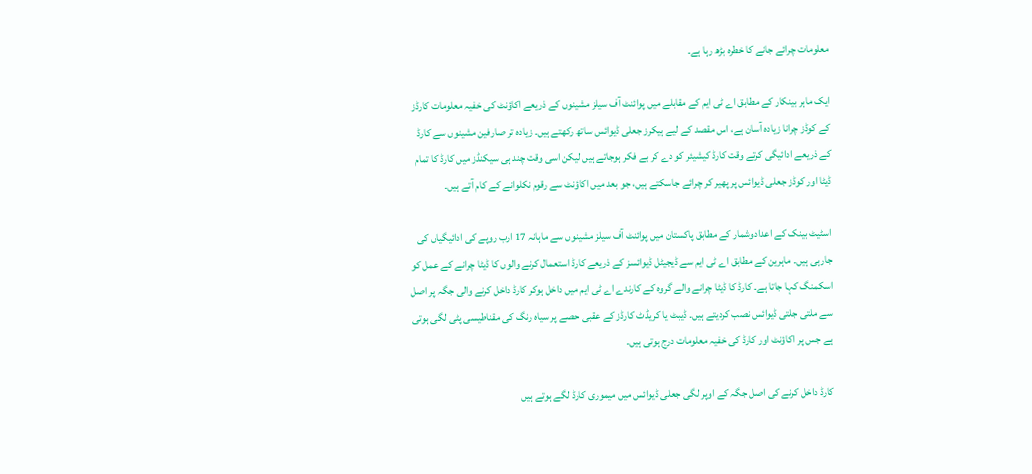معلومات چرائے جانے کا خطرہ بڑھ رہا ہے۔

ایک ماہر بینکار کے مطابق اے ٹی ایم کے مقابلے میں پوائنٹ آف سیلز مشینوں کے ذریعے اکاؤنٹ کی خفیہ معلومات کارڈز کے کوڈز چرانا زیادہ آسان ہے، اس مقصد کے لیے ہیکرز جعلی ڈیوائس ساتھ رکھتے ہیں۔ زیادہ تر صارفین مشینوں سے کارڈ کے ذریعے ادائیگی کرتے وقت کارڈ کیشیئر کو دے کر بے فکر ہوجاتے ہیں لیکن اسی وقت چند ہی سیکنڈز میں کارڈ کا تمام ڈیٹا اور کوڈز جعلی ڈیوائس پر پھیر کر چرائے جاسکتے ہیں، جو بعد میں اکاؤنٹ سے رقوم نکلوانے کے کام آتے ہیں۔

اسٹیٹ بینک کے اعدادوشمار کے مطابق پاکستان میں پوائنٹ آف سیلز مشینوں سے ماہانہ 17 ارب روپے کی ادائیگیاں کی جارہی ہیں۔ ماہرین کے مطابق اے ٹی ایم سے ڈیجیٹل ڈیوائسز کے ذریعے کارڈ استعمال کرنے والوں کا ڈیٹا چرانے کے عمل کو اسکمنگ کہا جاتا ہے۔ کارڈ کا ڈیٹا چرانے والے گروہ کے کارندے اے ٹی ایم میں داخل ہوکر کارڈ داخل کرنے والی جگہ پر اصل سے ملتی جلتی ڈیوائس نصب کردیتے ہیں۔ ڈیبٹ یا کریڈٹ کارڈز کے عقبی حصے پر سیاہ رنگ کی مقناطیسی پٹی لگی ہوتی ہے جس پر اکاؤنٹ اور کارڈ کی خفیہ معلومات درج ہوتی ہیں۔

کارڈ داخل کرنے کی اصل جگہ کے اوپر لگی جعلی ڈیوائس میں میموری کارڈ لگے ہوتے ہیں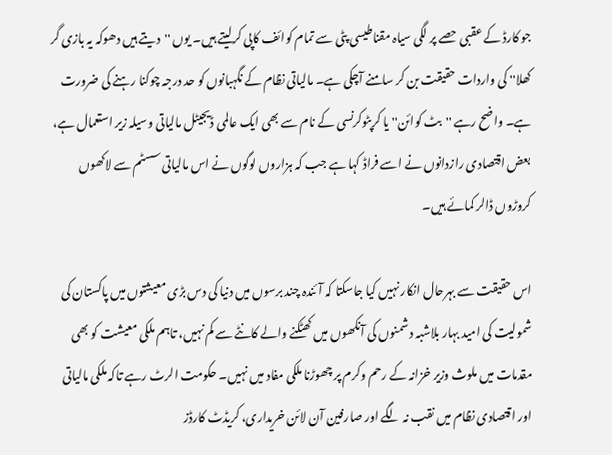جو کارڈ کے عقبی حصے پر لگی سیاہ مقناطیسی پٹی سے تمام کوائف کاپی کرلیتے ہیں۔ یوں ''دیتے ہیں دھوکہ یہ بازی گر کھلا'' کی واردات حقیقت بن کر سامنے آچکی ہے۔ مالیاتی نظام کے نگہبانوں کو حد درجہ چوکنا رہنے کی ضرورت ہے۔ واضح رہے ''بٹ کوائن'' یا کرپٹوکرنسی کے نام سے بھی ایک عالمی ڈیجیٹل مالیاتی وسیلہ زیر استعمال ہے، بعض اقتصادی رازدانوں نے اسے فراڈ کہا ہے جب کہ ہزاروں لوگوں نے اس مالیاتی سسٹم سے لاکھوں کروڑوں ڈالر کمائے ہیں۔

اس حقیقت سے بہرحال انکار نہیں کیا جاسکتا کہ آئندہ چند برسوں میں دنیا کی دس بڑی معیشتوں میں پاکستان کی شمولیت کی امید بہار بلاشبہ دشمنوں کی آنکھوں میں کھٹکنے والے کانٹے سے کم نہیں، تاہم ملکی معیشت کو بھی مقدمات میں ملوث وزیر خزانہ کے رحم وکرم پر چھوڑنا ملکی مفاد میں نہیں۔ حکومت الرٹ رہے تاکہ ملکی مالیاتی اور اقتصادی نظام میں نقب نہ لگے اور صارفین آن لائن خریداری، کریڈٹ کارڈز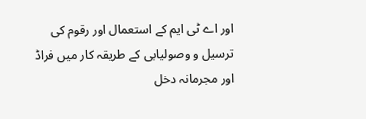اور اے ٹی ایم کے استعمال اور رقوم کی ترسیل و وصولیابی کے طریقہ کار میں فراڈ اور مجرمانہ دخل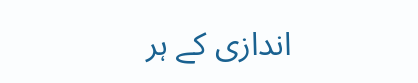اندازی کے ہر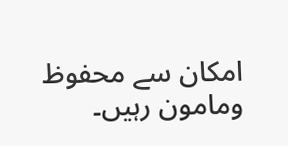امکان سے محفوظ ومامون رہیں۔